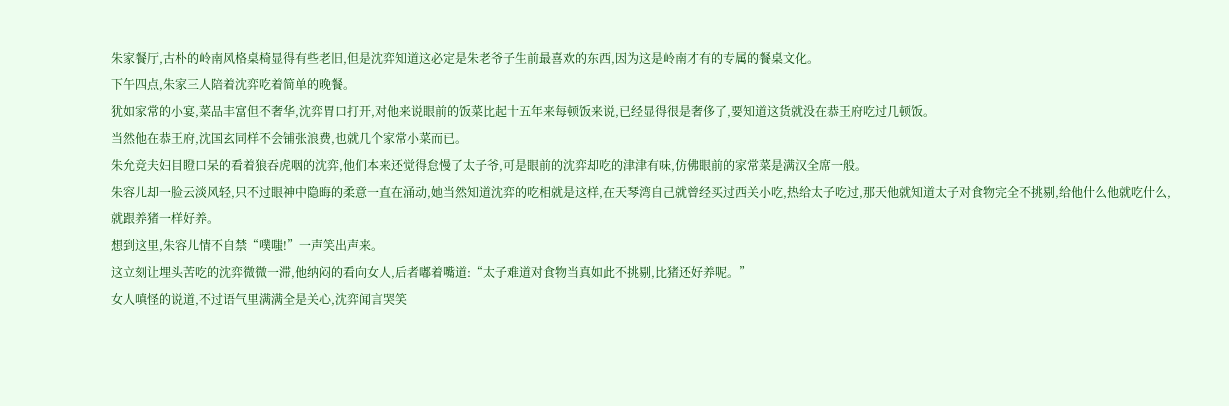朱家餐厅,古朴的岭南风格桌椅显得有些老旧,但是沈弈知道这必定是朱老爷子生前最喜欢的东西,因为这是岭南才有的专属的餐桌文化。
下午四点,朱家三人陪着沈弈吃着简单的晚餐。
犹如家常的小宴,菜品丰富但不奢华,沈弈胃口打开,对他来说眼前的饭菜比起十五年来每顿饭来说,已经显得很是奢侈了,要知道这货就没在恭王府吃过几顿饭。
当然他在恭王府,沈国玄同样不会铺张浪费,也就几个家常小菜而已。
朱允竞夫妇目瞪口呆的看着狼吞虎咽的沈弈,他们本来还觉得怠慢了太子爷,可是眼前的沈弈却吃的津津有味,仿佛眼前的家常菜是满汉全席一般。
朱容儿却一脸云淡风轻,只不过眼神中隐晦的柔意一直在涌动,她当然知道沈弈的吃相就是这样,在天琴湾自己就曾经买过西关小吃,热给太子吃过,那天他就知道太子对食物完全不挑剔,给他什么他就吃什么,就跟养猪一样好养。
想到这里,朱容儿情不自禁“噗嗤!”一声笑出声来。
这立刻让埋头苦吃的沈弈微微一滞,他纳闷的看向女人,后者嘟着嘴道:“太子难道对食物当真如此不挑剔,比猪还好养呢。”
女人嗔怪的说道,不过语气里满满全是关心,沈弈闻言哭笑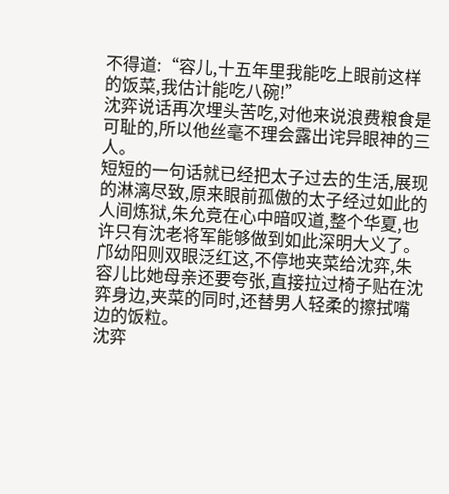不得道:“容儿,十五年里我能吃上眼前这样的饭菜,我估计能吃八碗!”
沈弈说话再次埋头苦吃,对他来说浪费粮食是可耻的,所以他丝毫不理会露出诧异眼神的三人。
短短的一句话就已经把太子过去的生活,展现的淋漓尽致,原来眼前孤傲的太子经过如此的人间炼狱,朱允竞在心中暗叹道,整个华夏,也许只有沈老将军能够做到如此深明大义了。
邝幼阳则双眼泛红这,不停地夹菜给沈弈,朱容儿比她母亲还要夸张,直接拉过椅子贴在沈弈身边,夹菜的同时,还替男人轻柔的擦拭嘴边的饭粒。
沈弈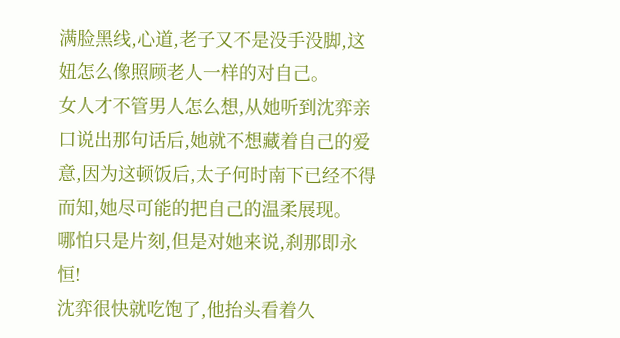满脸黑线,心道,老子又不是没手没脚,这妞怎么像照顾老人一样的对自己。
女人才不管男人怎么想,从她听到沈弈亲口说出那句话后,她就不想藏着自己的爱意,因为这顿饭后,太子何时南下已经不得而知,她尽可能的把自己的温柔展现。
哪怕只是片刻,但是对她来说,刹那即永恒!
沈弈很快就吃饱了,他抬头看着久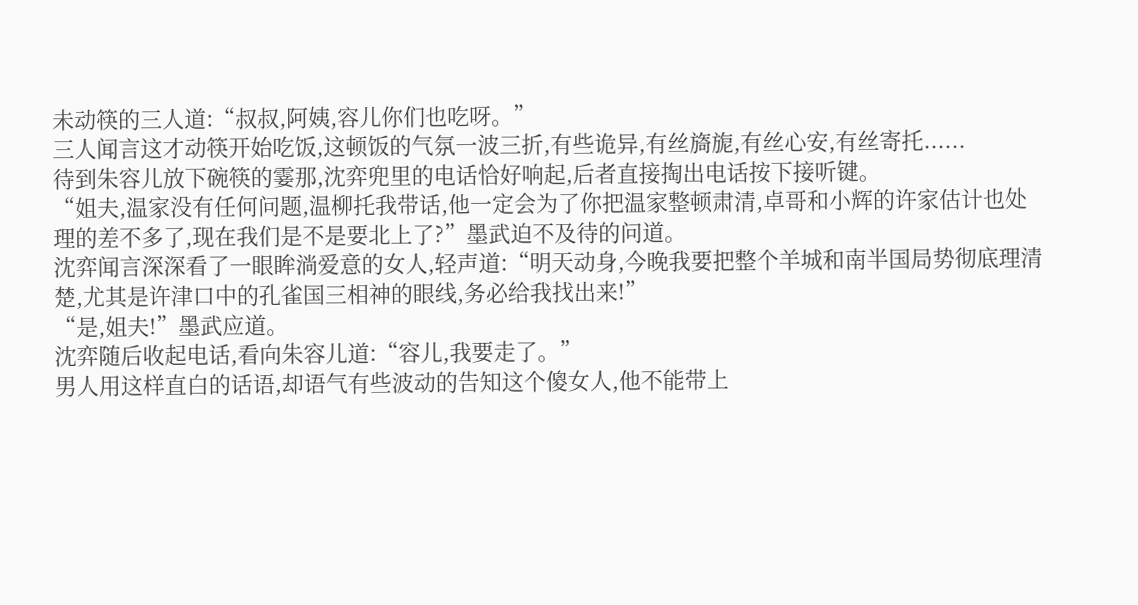未动筷的三人道:“叔叔,阿姨,容儿你们也吃呀。”
三人闻言这才动筷开始吃饭,这顿饭的气氛一波三折,有些诡异,有丝旖旎,有丝心安,有丝寄托......
待到朱容儿放下碗筷的霎那,沈弈兜里的电话恰好响起,后者直接掏出电话按下接听键。
“姐夫,温家没有任何问题,温柳托我带话,他一定会为了你把温家整顿肃清,卓哥和小辉的许家估计也处理的差不多了,现在我们是不是要北上了?”墨武迫不及待的问道。
沈弈闻言深深看了一眼眸淌爱意的女人,轻声道:“明天动身,今晚我要把整个羊城和南半国局势彻底理清楚,尤其是许津口中的孔雀国三相神的眼线,务必给我找出来!”
“是,姐夫!”墨武应道。
沈弈随后收起电话,看向朱容儿道:“容儿,我要走了。”
男人用这样直白的话语,却语气有些波动的告知这个傻女人,他不能带上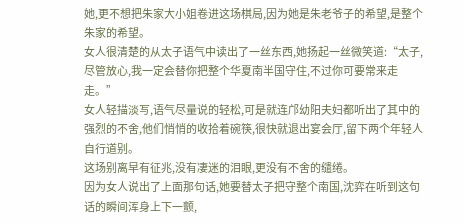她,更不想把朱家大小姐卷进这场棋局,因为她是朱老爷子的希望,是整个朱家的希望。
女人很清楚的从太子语气中读出了一丝东西,她扬起一丝微笑道:“太子,尽管放心,我一定会替你把整个华夏南半国守住,不过你可要常来走走。”
女人轻描淡写,语气尽量说的轻松,可是就连邝幼阳夫妇都听出了其中的强烈的不舍,他们悄悄的收拾着碗筷,很快就退出宴会厅,留下两个年轻人自行道别。
这场别离早有征兆,没有凄迷的泪眼,更没有不舍的缱绻。
因为女人说出了上面那句话,她要替太子把守整个南国,沈弈在听到这句话的瞬间浑身上下一颤,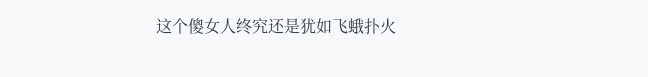这个傻女人终究还是犹如飞蛾扑火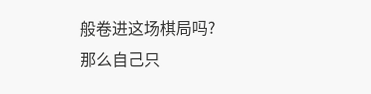般卷进这场棋局吗?
那么自己只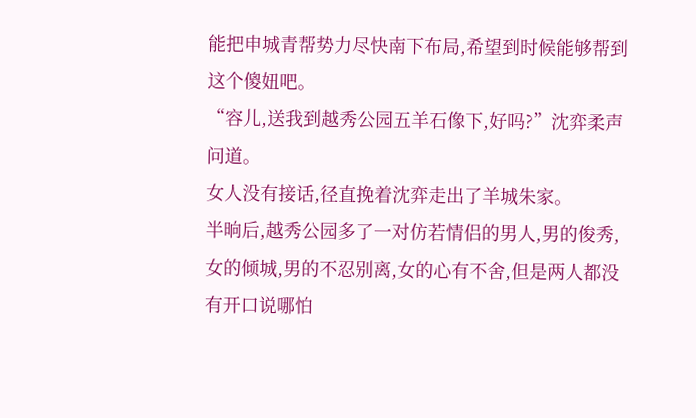能把申城青帮势力尽快南下布局,希望到时候能够帮到这个傻妞吧。
“容儿,送我到越秀公园五羊石像下,好吗?”沈弈柔声问道。
女人没有接话,径直挽着沈弈走出了羊城朱家。
半晌后,越秀公园多了一对仿若情侣的男人,男的俊秀,女的倾城,男的不忍别离,女的心有不舍,但是两人都没有开口说哪怕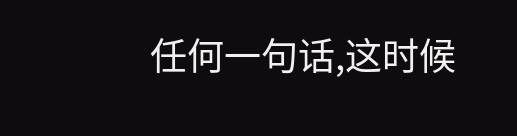任何一句话,这时候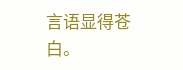言语显得苍白。